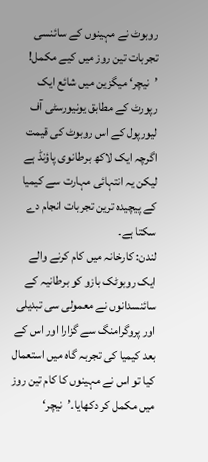روبوٹ نے مہینوں کے سائنسی تجربات تین روز میں کیے مکمل!
’نیچر‘ میگزین میں شائع ایک رپورٹ کے مطابق یونیورسٹی آف لیورپول کے اس روبوٹ کی قیمت اگرچہ ایک لاکھ برطانوی پاؤنڈ ہے لیکن یہ انتہائی مہارت سے کیمیا کے پیچیدہ ترین تجربات انجام دے سکتا ہے۔
لندن: کارخانہ میں کام کرنے والے ایک روبوٹک بازو کو برطانیہ کے سائنسدانوں نے معمولی سی تبدیلی اور پروگرامنگ سے گزارا اور اس کے بعد کیمیا کی تجربہ گاہ میں استعمال کیا تو اس نے مہینوں کا کام تین روز میں مکمل کر دکھایا۔’نیچر‘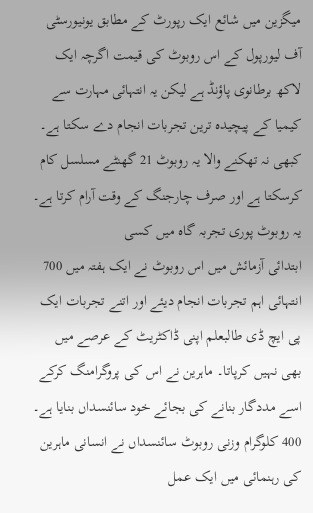میگزین میں شائع ایک رپورٹ کے مطابق یونیورسٹی آف لیورپول کے اس روبوٹ کی قیمت اگرچہ ایک لاکھ برطانوی پاؤنڈ ہے لیکن یہ انتہائی مہارت سے کیمیا کے پیچیدہ ترین تجربات انجام دے سکتا ہے۔ کبھی نہ تھکنے والا یہ روبوٹ 21 گھنٹے مسلسل کام کرسکتا ہے اور صرف چارجنگ کے وقت آرام کرتا ہے۔ یہ روبوٹ پوری تجربہ گاہ میں کسی
ابتدائی آزمائش میں اس روبوٹ نے ایک ہفتہ میں 700 انتہائی اہم تجربات انجام دیئے اور اتنے تجربات ایک پی ایچ ڈی طالبعلم اپنی ڈاکٹریٹ کے عرصے میں بھی نہیں کرپاتا۔ ماہرین نے اس کی پروگرامنگ کرکے اسے مددگار بنانے کی بجائے خود سائنسداں بنایا ہے۔ 400 کلوگرام وزنی روبوٹ سائنسداں نے انسانی ماہرین کی رہنمائی میں ایک عمل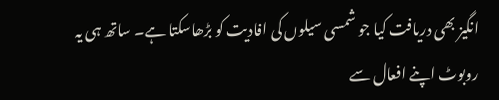انگیز بھی دریافت کیا جو شمسی سیلوں کی افادیت کو بڑھاسکتا ہے۔ ساتھ ہی یہ روبوٹ اپنے افعال سے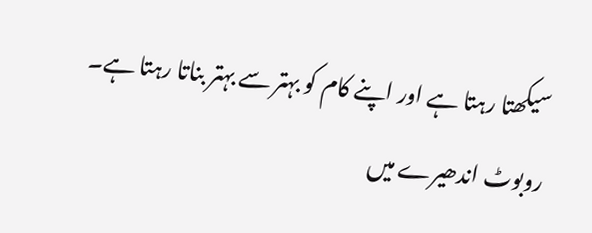سیکھتا رہتا ہے اور اپنے کام کو بہتر سے بہتر بناتا رہتا ہے۔
روبوٹ اندھیرے میں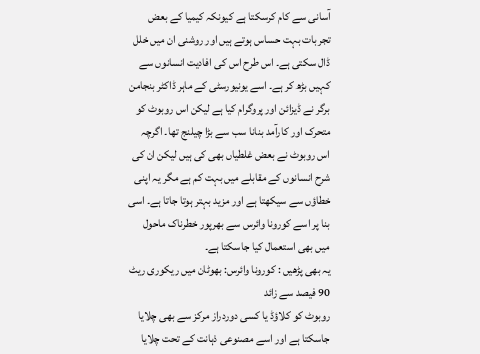آسانی سے کام کرسکتا ہے کیونکہ کیمیا کے بعض تجربات بہت حساس ہوتے ہیں اور روشنی ان میں خلل ڈال سکتی ہے۔ اس طرح اس کی افادیت انسانوں سے کہیں بڑھ کر ہے۔ اسے یونیورسٹی کے ماہر ڈاکٹر بنجامن برگر نے ڈیزائن اور پروگرام کیا ہے لیکن اس روبوٹ کو متحرک اور کارآمد بنانا سب سے بڑا چیلنج تھا۔ اگرچہ اس روبوٹ نے بعض غلطیاں بھی کی ہیں لیکن ان کی شرح انسانوں کے مقابلے میں بہت کم ہے مگر یہ اپنی خطاؤں سے سیکھتا ہے اور مزید بہتر ہوتا جاتا ہے۔ اسی بنا پر اسے کورونا وائرس سے بھرپور خطرناک ماحول میں بھی استعمال کیا جاسکتا ہے۔
یہ بھی پڑھیں : کورونا وائرس: بھوٹان میں ریکوری ریٹ 90 فیصد سے زائد
روبوٹ کو کلاؤڈ یا کسی دوردراز مرکز سے بھی چلایا جاسکتا ہے اور اسے مصنوعی ذہانت کے تحت چلایا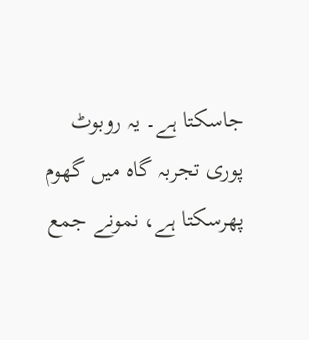جاسکتا ہے۔ یہ روبوٹ پوری تجربہ گاہ میں گھوم پھرسکتا ہے، نمونے جمع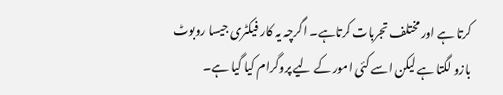کرتا ہے اور مختلف تجربات کرتاہے۔ اگرچہ یہ کار فیکٹری جیسا روبوٹ بازو لگتا ہے لیکن اسے کئی امور کے لیے پروگرام کیا گیا ہے۔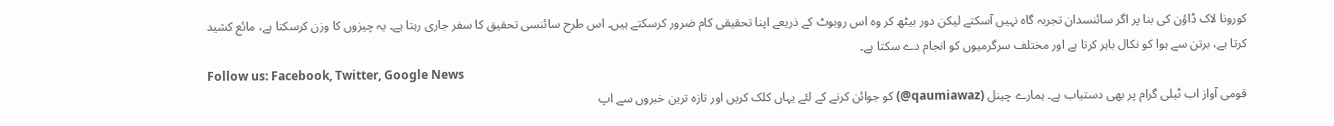کورونا لاک ڈاؤن کی بنا پر اگر سائنسدان تجربہ گاہ نہیں آسکتے لیکن دور بیٹھ کر وہ اس روبوٹ کے ذریعے اپنا تحقیقی کام ضرور کرسکتے ہیں۔ اس طرح سائنسی تحقیق کا سفر جاری رہتا ہے۔ یہ چیزوں کا وزن کرسکتا ہے، مائع کشید کرتا ہے، برتن سے ہوا کو نکال باہر کرتا ہے اور مختلف سرگرمیوں کو انجام دے سکتا ہے۔
Follow us: Facebook, Twitter, Google News
قومی آواز اب ٹیلی گرام پر بھی دستیاب ہے۔ ہمارے چینل (qaumiawaz@) کو جوائن کرنے کے لئے یہاں کلک کریں اور تازہ ترین خبروں سے اپ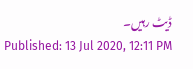ڈیٹ رہیں۔
Published: 13 Jul 2020, 12:11 PM